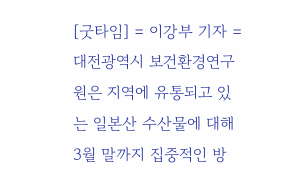[굿타임] = 이강부 기자 = 대전광역시 보건환경연구원은 지역에 유통되고 있는 일본산 수산물에 대해 3월 말까지 집중적인 방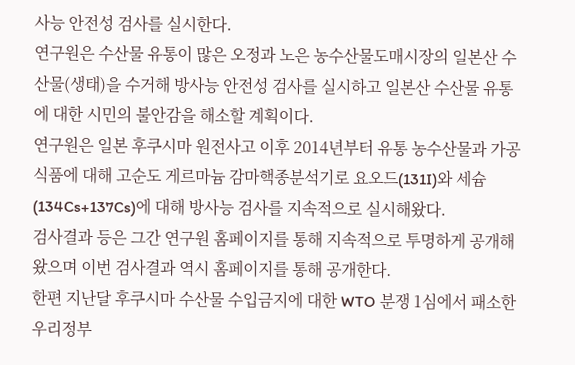사능 안전성 검사를 실시한다.
연구원은 수산물 유통이 많은 오정과 노은 농수산물도매시장의 일본산 수산물(생태)을 수거해 방사능 안전성 검사를 실시하고 일본산 수산물 유통에 대한 시민의 불안감을 해소할 계획이다.
연구원은 일본 후쿠시마 원전사고 이후 2014년부터 유통 농수산물과 가공식품에 대해 고순도 게르마늄 감마핵종분석기로 요오드(131I)와 세슘(134Cs+137Cs)에 대해 방사능 검사를 지속적으로 실시해왔다.
검사결과 등은 그간 연구원 홈페이지를 통해 지속적으로 투명하게 공개해 왔으며 이번 검사결과 역시 홈페이지를 통해 공개한다.
한편 지난달 후쿠시마 수산물 수입금지에 대한 WTO 분쟁 1심에서 패소한 우리정부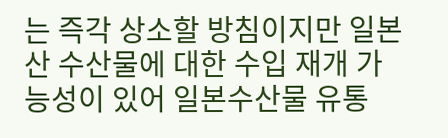는 즉각 상소할 방침이지만 일본산 수산물에 대한 수입 재개 가능성이 있어 일본수산물 유통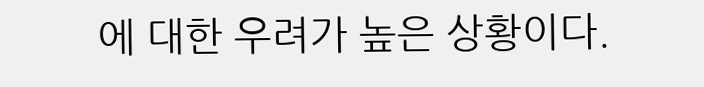에 대한 우려가 높은 상황이다.